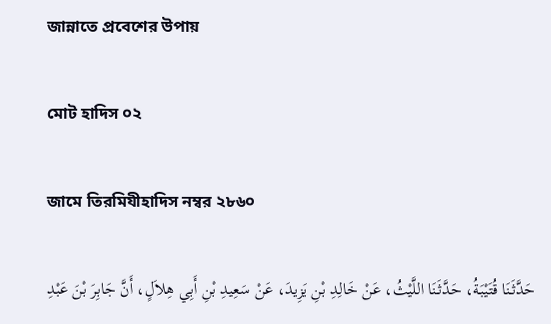জান্নাতে প্রবেশের উপায়

মোট হাদিস ০২

জামে তিরমিযীহাদিস নম্বর ২৮৬০

حَدَّثَنَا قُتَيْبَةُ، حَدَّثَنَا اللَّيْثُ، عَنْ خَالِدِ بْنِ يَزِيدَ، عَنْ سَعِيدِ بْنِ أَبِي هِلاَلٍ، أَنَّ جَابِرَ بْنَ عَبْدِ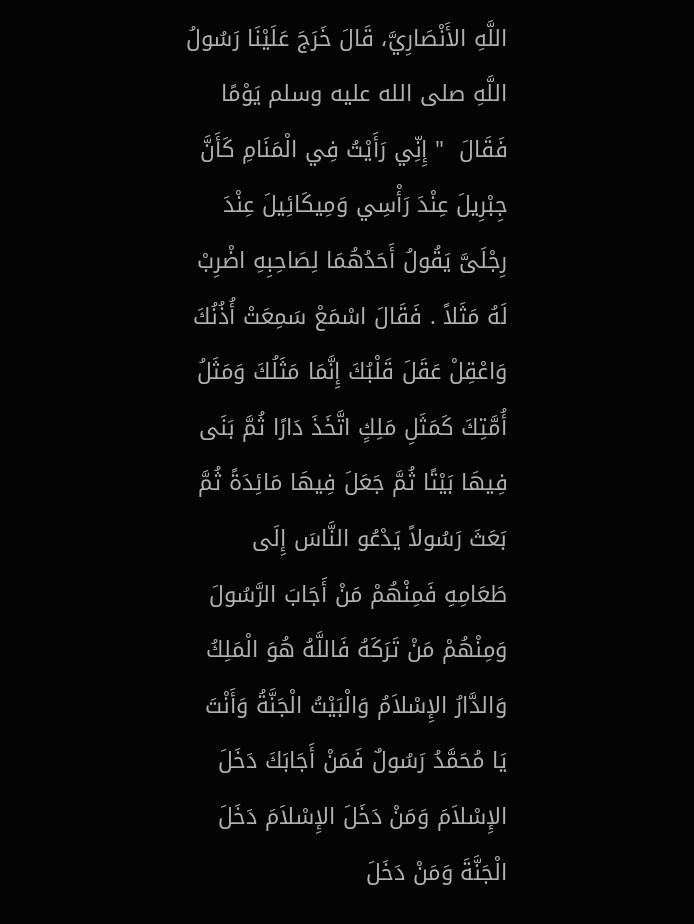اللَّهِ الأَنْصَارِيَّ، قَالَ خَرَجَ عَلَيْنَا رَسُولُ اللَّهِ صلى الله عليه وسلم يَوْمًا فَقَالَ  " إِنِّي رَأَيْتُ فِي الْمَنَامِ كَأَنَّ جِبْرِيلَ عِنْدَ رَأْسِي وَمِيكَائِيلَ عِنْدَ رِجْلَىَّ يَقُولُ أَحَدُهُمَا لِصَاحِبِهِ اضْرِبْ لَهُ مَثَلاً . فَقَالَ اسْمَعْ سَمِعَتْ أُذُنُكَ وَاعْقِلْ عَقَلَ قَلْبُكَ إِنَّمَا مَثَلُكَ وَمَثَلُ أُمَّتِكَ كَمَثَلِ مَلِكٍ اتَّخَذَ دَارًا ثُمَّ بَنَى فِيهَا بَيْتًا ثُمَّ جَعَلَ فِيهَا مَائِدَةً ثُمَّ بَعَثَ رَسُولاً يَدْعُو النَّاسَ إِلَى طَعَامِهِ فَمِنْهُمْ مَنْ أَجَابَ الرَّسُولَ وَمِنْهُمْ مَنْ تَرَكَهُ فَاللَّهُ هُوَ الْمَلِكُ وَالدَّارُ الإِسْلاَمُ وَالْبَيْتُ الْجَنَّةُ وَأَنْتَ يَا مُحَمَّدُ رَسُولٌ فَمَنْ أَجَابَكَ دَخَلَ الإِسْلاَمَ وَمَنْ دَخَلَ الإِسْلاَمَ دَخَلَ الْجَنَّةَ وَمَنْ دَخَلَ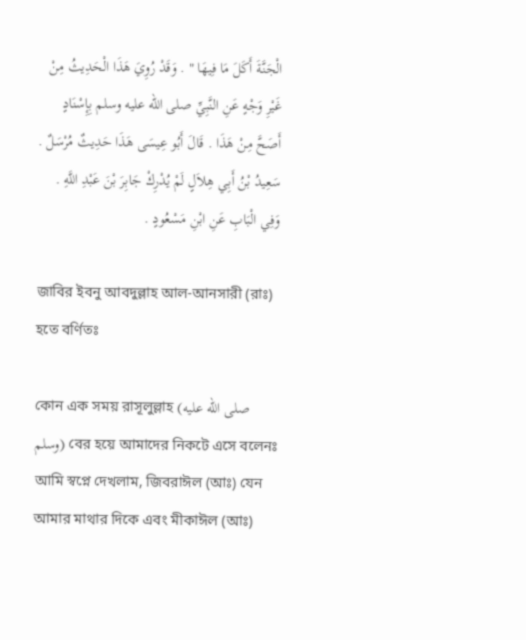الْجَنَّةَ أَكَلَ مَا فِيهَا " . وَقَدْ رُوِيَ هَذَا الْحَدِيثُ مِنْ غَيْرِ وَجْهٍ عَنِ النَّبِيِّ صلى الله عليه وسلم بِإِسْنَادٍ أَصَحَّ مِنْ هَذَا . قَالَ أَبُو عِيسَى هَذَا حَدِيثٌ مُرْسَلٌ . سَعِيدُ بْنُ أَبِي هِلاَلٍ لَمْ يُدْرِكْ جَابِرَ بْنَ عَبْدِ اللَّهِ . وَفِي الْبَابِ عَنِ ابْنِ مَسْعُودٍ .

জাবির ইবনু আবদুল্লাহ আল-আনসারী (রাঃ) হতে বর্ণিতঃ

কোন এক সময় রাসূলুল্লাহ (صلى الله عليه وسلم) বের হয়ে আমাদের নিকটে এসে বলেনঃ আমি স্বপ্নে দেখলাম, জিবরাঈল (আঃ) যেন আমার মাথার দিকে এবং মীকাঈল (আঃ)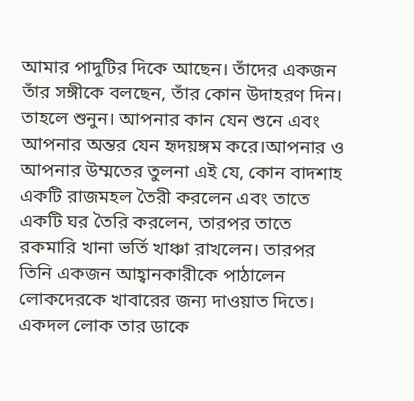আমার পাদুটির দিকে আছেন। তাঁদের একজন তাঁর সঙ্গীকে বলছেন, তাঁর কোন উদাহরণ দিন। তাহলে শুনুন। আপনার কান যেন শুনে এবং আপনার অন্তর যেন হৃদয়ঙ্গম করে।আপনার ও আপনার উম্মতের তুলনা এই যে, কোন বাদশাহ একটি রাজমহল তৈরী করলেন এবং তাতে একটি ঘর তৈরি করলেন, তারপর তাতে রকমারি খানা ভর্তি খাঞ্চা রাখলেন। তারপর তিনি একজন আহ্বানকারীকে পাঠালেন লোকদেরকে খাবারের জন্য দাওয়াত দিতে। একদল লোক তার ডাকে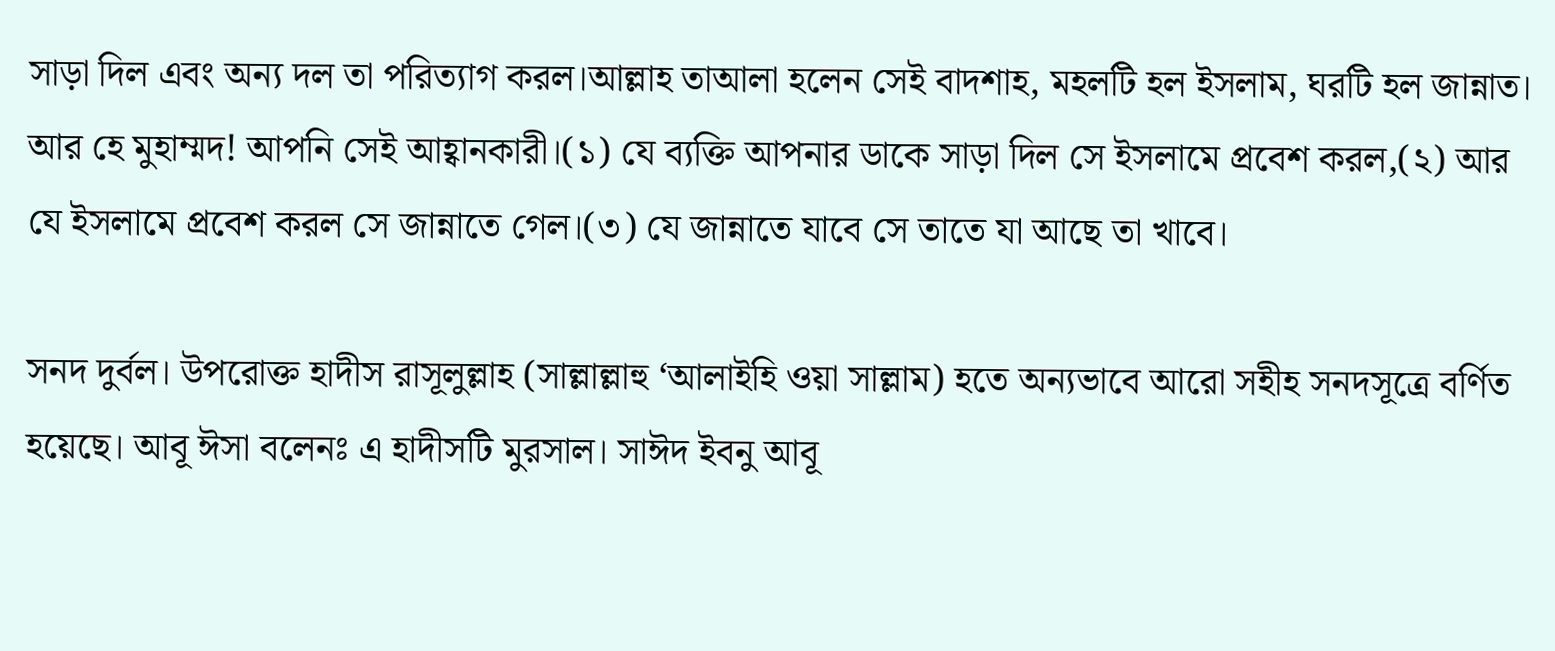সাড়া দিল এবং অন্য দল তা পরিত্যাগ করল।আল্লাহ তাআলা হলেন সেই বাদশাহ, মহলটি হল ইসলাম, ঘরটি হল জান্নাত। আর হে মুহাম্মদ! আপনি সেই আহ্বানকারী।(১) যে ব্যক্তি আপনার ডাকে সাড়া দিল সে ইসলামে প্রবেশ করল,(২) আর যে ইসলামে প্রবেশ করল সে জান্নাতে গেল।(৩) যে জান্নাতে যাবে সে তাতে যা আছে তা খাবে।

সনদ দুর্বল। উপরোক্ত হাদীস রাসূলুল্লাহ (সাল্লাল্লাহু ‘আলাইহি ওয়া সাল্লাম) হতে অন্যভাবে আরো সহীহ সনদসূত্রে বর্ণিত হয়েছে। আবূ ঈসা বলেনঃ এ হাদীসটি মুরসাল। সাঈদ ইবনু আবূ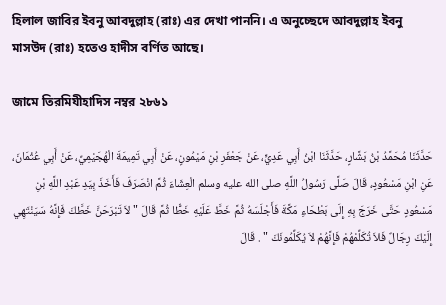হিলাল জাবির ইবনু আবদুল্লাহ (রাঃ) এর দেখা পাননি। এ অনুচ্ছেদে আবদুল্লাহ ইবনু মাসউদ (রাঃ) হতেও হাদীস বর্ণিত আছে।

জামে তিরমিযীহাদিস নম্বর ২৮৬১

حَدَّثَنَا مُحَمَّدُ بْنُ بَشَّارٍ، حَدَّثَنَا ابْنُ أَبِي عَدِيٍّ، عَنْ جَعْفَرِ بْنِ مَيْمُونٍ، عَنْ أَبِي تَمِيمَةَ الْهُجَيْمِيِّ، عَنْ أَبِي عُثْمَانَ، عَنِ ابْنِ مَسْعُودٍ، قَالَ صَلَّى رَسُولُ اللَّهِ صلى الله عليه وسلم الْعِشَاءَ ثُمَّ انْصَرَفَ فَأَخَذَ بِيَدِ عَبْدِ اللَّهِ بْنِ مَسْعُودٍ حَتَّى خَرَجَ بِهِ إِلَى بَطْحَاءِ مَكَّةَ فَأَجْلَسَهُ ثُمَّ خَطَّ عَلَيْهِ خَطًّا ثُمَّ قَالَ " لاَ تَبْرَحَنَّ خَطَّكَ فَإِنَّهُ سَيَنْتَهِي إِلَيْكَ رِجَالٌ فَلاَ تُكَلِّمْهُمْ فَإِنَّهُمْ لاَ يُكَلِّمُونَكَ " . قَالَ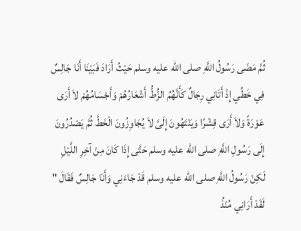ثُمَّ مَضَى رَسُولُ اللَّهِ صلى الله عليه وسلم حَيْثُ أَرَادَ فَبَيْنَا أَنَا جَالِسٌ فِي خَطِّي إِذْ أَتَانِي رِجَالٌ كَأَنَّهُمُ الزُّطُّ أَشْعَارُهُمْ وَأَجْسَامُهُمْ لاَ أَرَى عَوْرَةً وَلاَ أَرَى قِشْرًا وَيَنْتَهُونَ إِلَىَّ لاَ يُجَاوِزُونَ الْخَطَّ ثُمَّ يَصْدُرُونَ إِلَى رَسُولِ اللَّهِ صلى الله عليه وسلم حَتَّى إِذَا كَانَ مِنْ آخِرِ اللَّيْلِ لَكِنْ رَسُولُ اللَّهِ صلى الله عليه وسلم قَدْ جَاءَنِي وَأَنَا جَالِسٌ فَقَالَ " لَقَدْ أَرَانِي مُنْذُ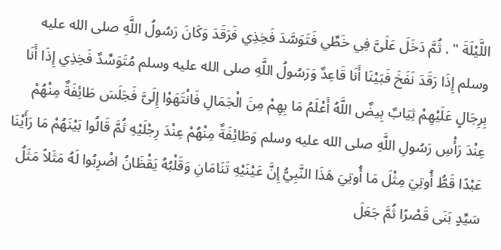اللَّيْلَةَ " . ثُمَّ دَخَلَ عَلَىَّ فِي خَطِّي فَتَوَسَّدَ فَخِذِي فَرَقَدَ وَكَانَ رَسُولُ اللَّهِ صلى الله عليه وسلم إِذَا رَقَدَ نَفَخَ فَبَيْنَا أَنَا قَاعِدٌ وَرَسُولُ اللَّهِ صلى الله عليه وسلم مُتَوَسِّدٌ فَخِذِي إِذَا أَنَا بِرِجَالٍ عَلَيْهِمْ ثِيَابٌ بِيضٌ اللَّهُ أَعْلَمُ مَا بِهِمْ مِنَ الْجَمَالِ فَانْتَهَوْا إِلَىَّ فَجَلَسَ طَائِفَةٌ مِنْهُمْ عِنْدَ رَأْسِ رَسُولِ اللَّهِ صلى الله عليه وسلم وَطَائِفَةٌ مِنْهُمْ عِنْدَ رِجْلَيْهِ ثُمَّ قَالُوا بَيْنَهُمْ مَا رَأَيْنَا عَبْدًا قَطُّ أُوتِيَ مِثْلَ مَا أُوتِيَ هَذَا النَّبِيُّ إِنَّ عَيْنَيْهِ تَنَامَانِ وَقَلْبُهُ يَقْظَانُ اضْرِبُوا لَهُ مَثَلاً مَثَلُ سَيِّدٍ بَنَى قَصْرًا ثُمَّ جَعَلَ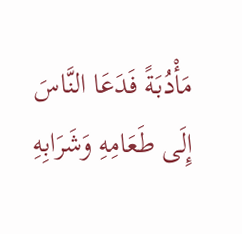مَأْدُبَةً فَدَعَا النَّاسَ إِلَى طَعَامِهِ وَشَرَابِهِ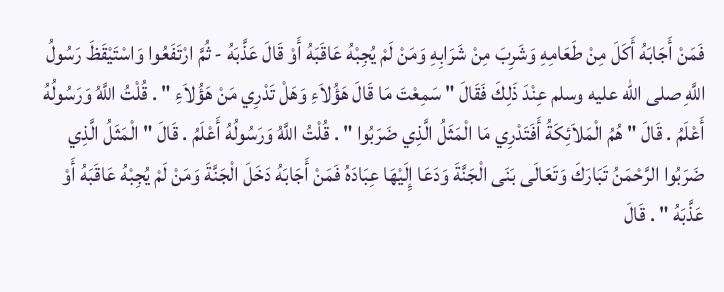فَمَنْ أَجَابَهُ أَكَلَ مِنْ طَعَامِهِ وَشَرِبَ مِنْ شَرَابِهِ وَمَنْ لَمْ يُجِبْهُ عَاقَبَهُ أَوْ قَالَ عَذَّبَهُ - ثُمَّ ارْتَفَعُوا وَاسْتَيْقَظَ رَسُولُ اللَّهِ صلى الله عليه وسلم عِنْدَ ذَلِكَ فَقَالَ " سَمِعْتَ مَا قَالَ هَؤُلاَءِ وَهَلْ تَدْرِي مَنْ هَؤُلاَءِ " . قُلْتُ اللَّهُ وَرَسُولُهُ أَعْلَمُ . قَالَ " هُمُ الْمَلاَئِكَةُ أَفَتَدْرِي مَا الْمَثَلُ الَّذِي ضَرَبُوا " . قُلْتُ اللَّهُ وَرَسُولُهُ أَعْلَمُ . قَالَ " الْمَثَلُ الَّذِي ضَرَبُوا الرَّحْمَنُ تَبَارَكَ وَتَعَالَى بَنَى الْجَنَّةَ وَدَعَا إِلَيْهَا عِبَادَهُ فَمَنْ أَجَابَهُ دَخَلَ الْجَنَّةَ وَمَنْ لَمْ يُجِبْهُ عَاقَبَهُ أَوْ عَذَّبَهُ " . قَالَ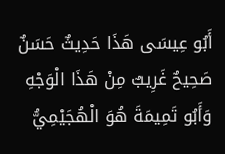أَبُو عِيسَى هَذَا حَدِيثٌ حَسَنٌ صَحِيحٌ غَرِيبٌ مِنْ هَذَا الْوَجْهِ وَأَبُو تَمِيمَةَ هُوَ الْهُجَيْمِيُّ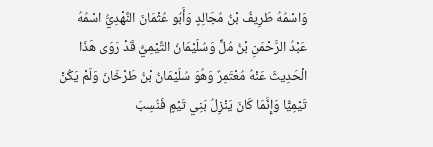وَاسْمُهُ طَرِيفُ بْنُ مُجَالِدٍ وَأَبُو عُثْمَانَ النَّهْدِيُّ اسْمُهُ عَبْدُ الرَّحْمَنِ بْنُ مُلٍّ وَسُلَيْمَانُ التَّيْمِيُّ قَدْ رَوَى هَذَا الْحَدِيثَ عَنْهُ مُعْتَمِرٌ وَهُوَ سُلَيْمَانُ بْنُ طَرْخَانَ وَلَمْ يَكُنْ تَيْمِيًّا وَإِنَّمَا كَانَ يَنْزِلُ بَنِي تَيْمٍ فَنُسِبَ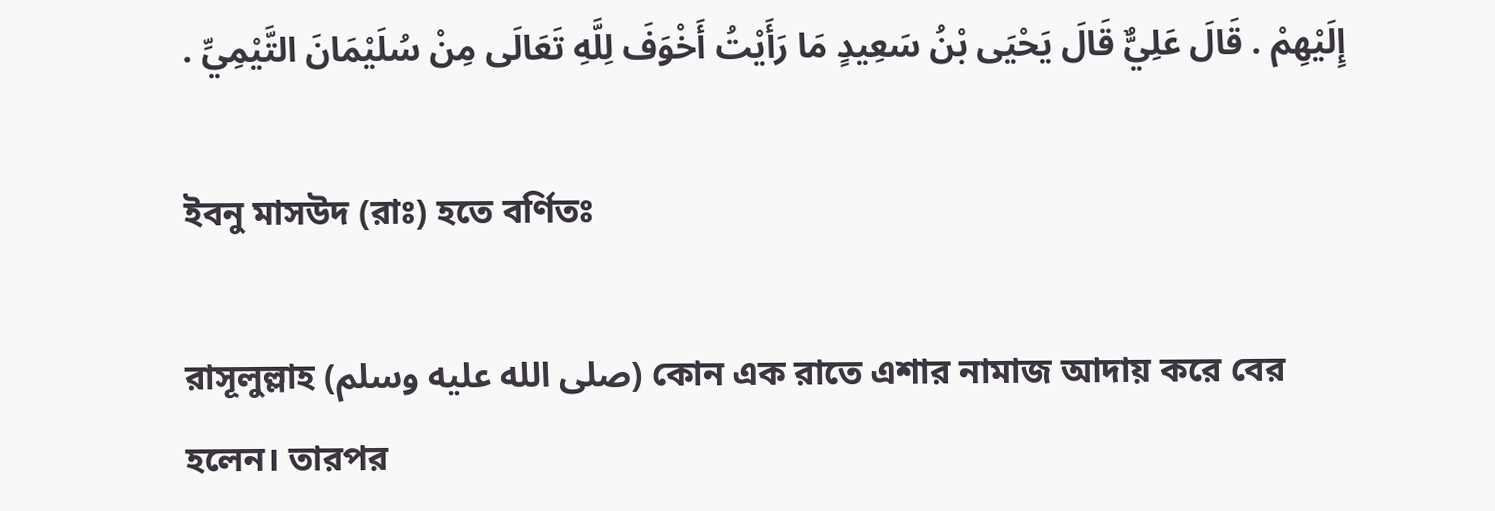إِلَيْهِمْ . قَالَ عَلِيٌّ قَالَ يَحْيَى بْنُ سَعِيدٍ مَا رَأَيْتُ أَخْوَفَ لِلَّهِ تَعَالَى مِنْ سُلَيْمَانَ التَّيْمِيِّ .

ইবনু মাসউদ (রাঃ) হতে বর্ণিতঃ

রাসূলুল্লাহ (صلى الله عليه وسلم) কোন এক রাতে এশার নামাজ আদায় করে বের হলেন। তারপর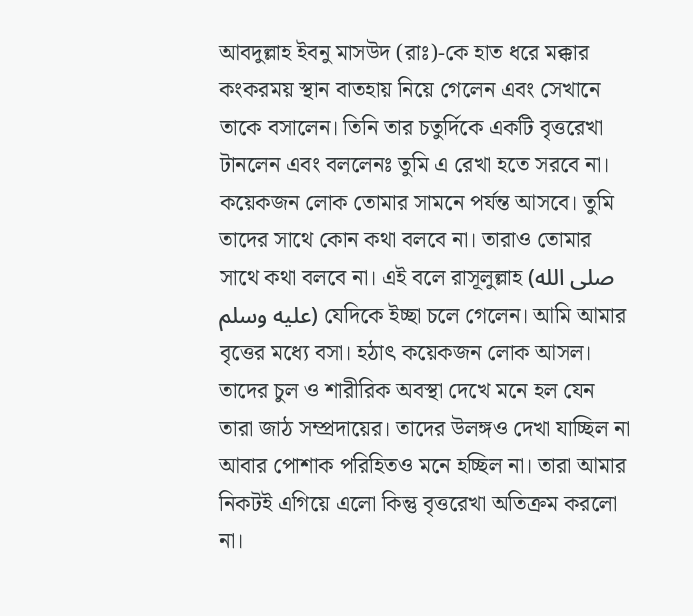আবদুল্লাহ ইবনু মাসউদ (রাঃ)-কে হাত ধরে মক্কার কংকরময় স্থান বাতহায় নিয়ে গেলেন এবং সেখানে তাকে বসালেন। তিনি তার চতুর্দিকে একটি বৃত্তরেখা টানলেন এবং বললেনঃ তুমি এ রেখা হতে সরবে না। কয়েকজন লোক তোমার সামনে পর্যন্ত আসবে। তুমি তাদের সাথে কোন কথা বলবে না। তারাও তোমার সাথে কথা বলবে না। এই বলে রাসূলুল্লাহ (صلى الله عليه وسلم) যেদিকে ইচ্ছা চলে গেলেন। আমি আমার বৃত্তের মধ্যে বসা। হঠাৎ কয়েকজন লোক আসল। তাদের চুল ও শারীরিক অবস্থা দেখে মনে হল যেন তারা জাঠ সম্প্রদায়ের। তাদের উলঙ্গও দেখা যাচ্ছিল না আবার পোশাক পরিহিতও মনে হচ্ছিল না। তারা আমার নিকটই এগিয়ে এলো কিন্তু বৃত্তরেখা অতিক্রম করলো না।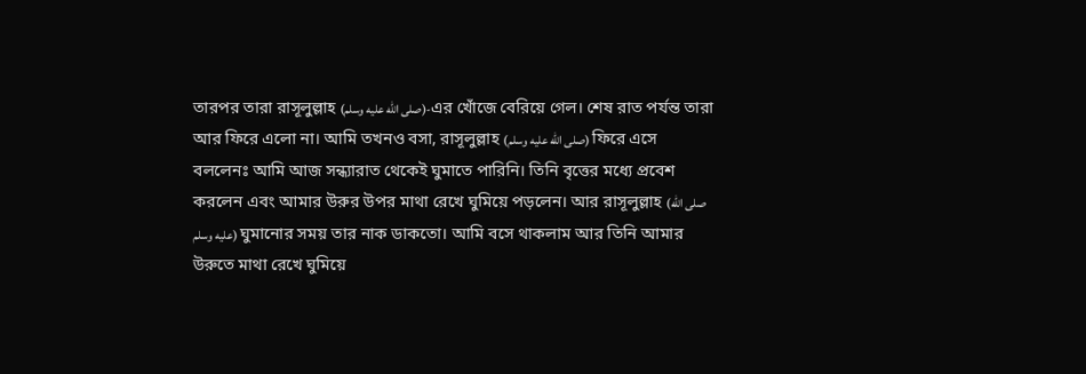তারপর তারা রাসূলুল্লাহ (صلى الله عليه وسلم)-এর খোঁজে বেরিয়ে গেল। শেষ রাত পর্যন্ত তারা আর ফিরে এলো না। আমি তখনও বসা, রাসূলুল্লাহ (صلى الله عليه وسلم) ফিরে এসে বললেনঃ আমি আজ সন্ধ্যারাত থেকেই ঘুমাতে পারিনি। তিনি বৃত্তের মধ্যে প্রবেশ করলেন এবং আমার উরুর উপর মাথা রেখে ঘুমিয়ে পড়লেন। আর রাসূলুল্লাহ (صلى الله عليه وسلم) ঘুমানোর সময় তার নাক ডাকতো। আমি বসে থাকলাম আর তিনি আমার উরুতে মাথা রেখে ঘুমিয়ে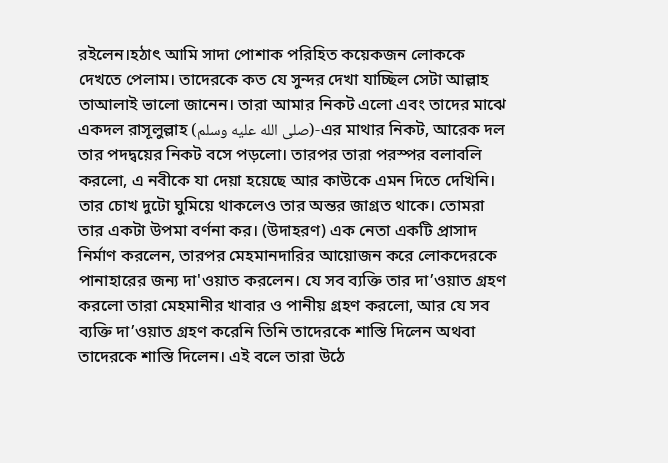রইলেন।হঠাৎ আমি সাদা পোশাক পরিহিত কয়েকজন লোককে দেখতে পেলাম। তাদেরকে কত যে সুন্দর দেখা যাচ্ছিল সেটা আল্লাহ তাআলাই ভালো জানেন। তারা আমার নিকট এলো এবং তাদের মাঝে একদল রাসূলুল্লাহ (صلى الله عليه وسلم)-এর মাথার নিকট, আরেক দল তার পদদ্বয়ের নিকট বসে পড়লো। তারপর তারা পরস্পর বলাবলি করলো, এ নবীকে যা দেয়া হয়েছে আর কাউকে এমন দিতে দেখিনি। তার চোখ দুটো ঘুমিয়ে থাকলেও তার অন্তর জাগ্রত থাকে। তোমরা তার একটা উপমা বর্ণনা কর। (উদাহরণ) এক নেতা একটি প্রাসাদ নির্মাণ করলেন, তারপর মেহমানদারির আয়োজন করে লোকদেরকে পানাহারের জন্য দা'ওয়াত করলেন। যে সব ব্যক্তি তার দা’ওয়াত গ্রহণ করলো তারা মেহমানীর খাবার ও পানীয় গ্রহণ করলো, আর যে সব ব্যক্তি দা’ওয়াত গ্রহণ করেনি তিনি তাদেরকে শাস্তি দিলেন অথবা তাদেরকে শাস্তি দিলেন। এই বলে তারা উঠে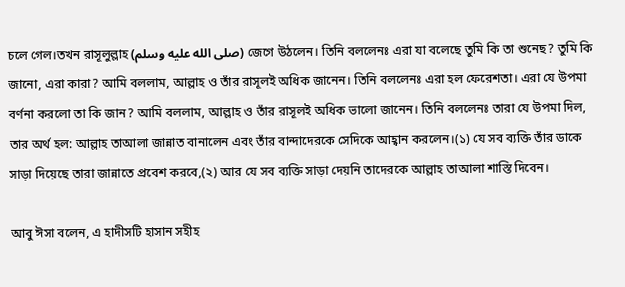চলে গেল।তখন রাসূলুল্লাহ (صلى الله عليه وسلم) জেগে উঠলেন। তিনি বললেনঃ এরা যা বলেছে তুমি কি তা শুনেছ? তুমি কি জানো, এরা কারা? আমি বললাম, আল্লাহ ও তাঁর রাসূলই অধিক জানেন। তিনি বললেনঃ এরা হল ফেরেশতা। এরা যে উপমা বর্ণনা করলো তা কি জান? আমি বললাম, আল্লাহ ও তাঁর রাসূলই অধিক ভালো জানেন। তিনি বললেনঃ তারা যে উপমা দিল, তার অর্থ হল: আল্লাহ তাআলা জান্নাত বানালেন এবং তাঁর বান্দাদেরকে সেদিকে আহ্বান করলেন।(১) যে সব ব্যক্তি তাঁর ডাকে সাড়া দিয়েছে তারা জান্নাতে প্রবেশ করবে,(২) আর যে সব ব্যক্তি সাড়া দেয়নি তাদেরকে আল্লাহ তাআলা শাস্তি দিবেন।

আবু ঈসা বলেন, এ হাদীসটি হাসান সহীহ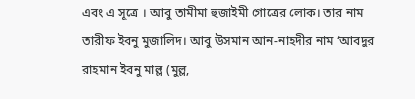এবং এ সূত্রে । আবু তামীমা হুজাইমী গোত্রের লোক। তার নাম তারীফ ইবনু মুজালিদ। আবু উসমান আন-নাহদীর নাম ‘আবদুর রাহমান ইবনু মাল্ল (মুল্ল,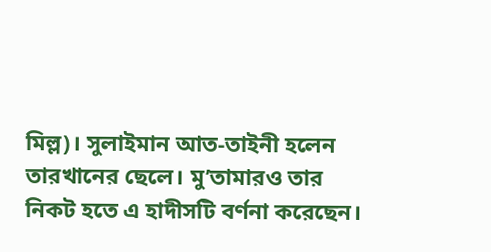মিল্ল)। সুলাইমান আত-তাইনী হলেন তারখানের ছেলে। মু’তামারও তার নিকট হতে এ হাদীসটি বর্ণনা করেছেন।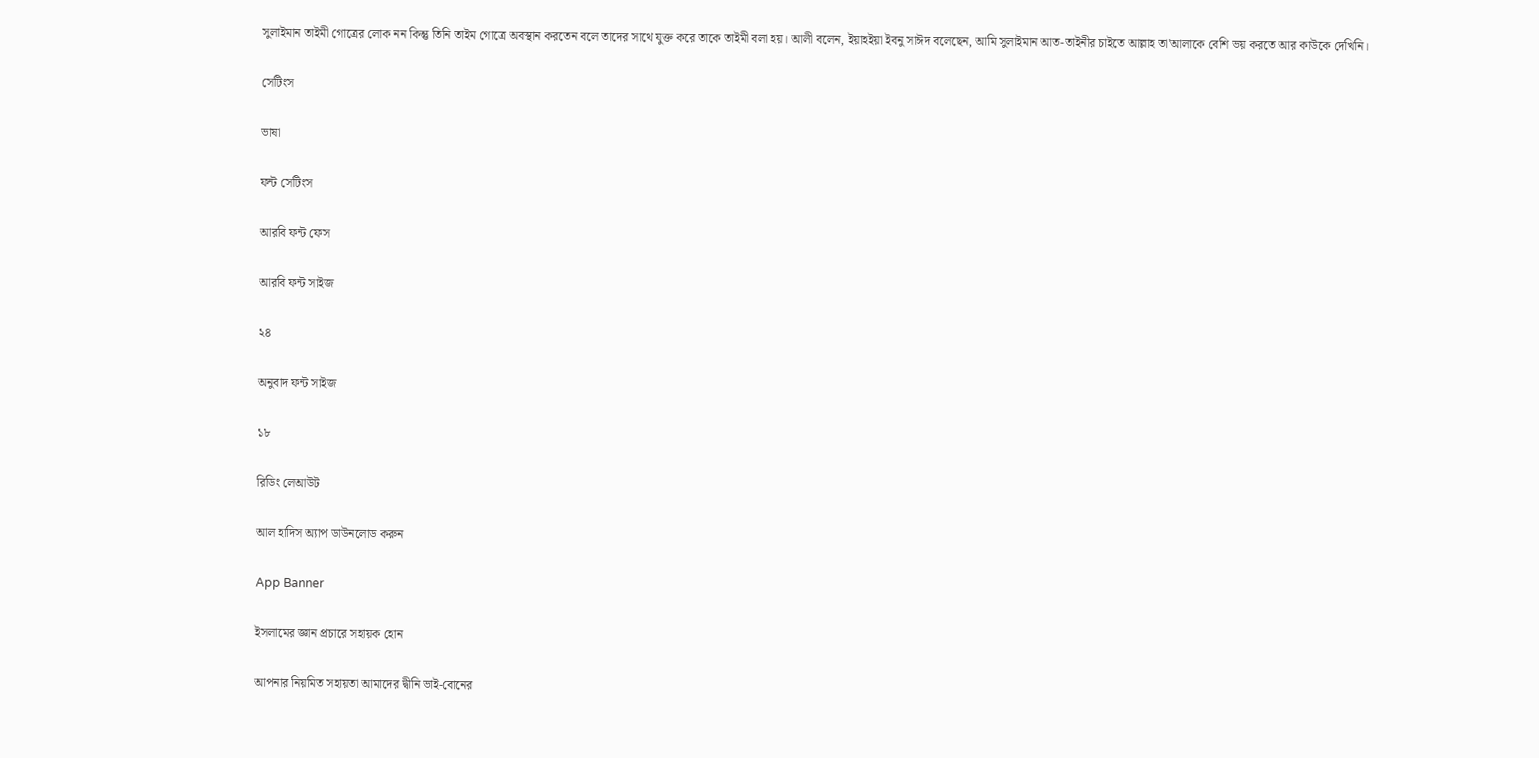সুলাইমান তাইমী গোত্রের লোক নন কিন্তু তিনি তাইম গোত্রে অবস্থান করতেন বলে তাদের সাথে যুক্ত করে তাকে তাইমী বলা হয়। আলী বলেন, ইয়াহইয়া ইবনু সাঈদ বলেছেন, আমি সুলাইমান আত-তাইনীর চাইতে আল্লাহ তা'আলাকে বেশি ভয় করতে আর কাউকে দেখিনি।

সেটিংস

ভাষা

ফন্ট সেটিংস

আরবি ফন্ট ফেস

আরবি ফন্ট সাইজ

২৪

অনুবাদ ফন্ট সাইজ

১৮

রিডিং লেআউট

আল হাদিস অ্যাপ ডাউনলোড করুন

App Banner

ইসলামের জ্ঞান প্রচারে সহায়ক হোন

আপনার নিয়মিত সহায়তা আমাদের দ্বীনি ভাই-বোনের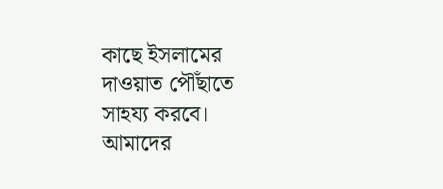কাছে ইসলামের দাওয়াত পৌঁছাতে সাহয্য করবে। আমাদের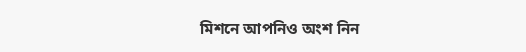মিশনে আপনিও অংশ নিন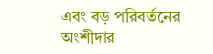এবং বড় পরিবর্তনের অংশীদার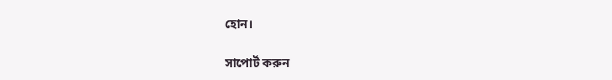হোন।

সাপোর্ট করুন